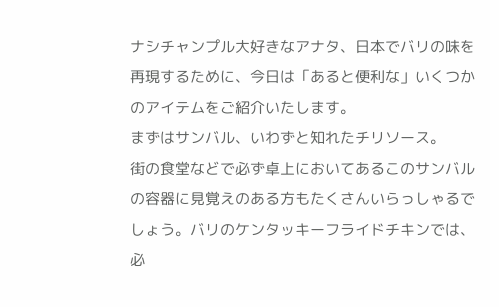ナシチャンプル大好きなアナタ、日本でバリの味を再現するために、今日は「あると便利な」いくつかのアイテムをご紹介いたします。
まずはサンバル、いわずと知れたチリソース。
街の食堂などで必ず卓上においてあるこのサンバルの容器に見覚えのある方もたくさんいらっしゃるでしょう。バリのケンタッキーフライドチキンでは、必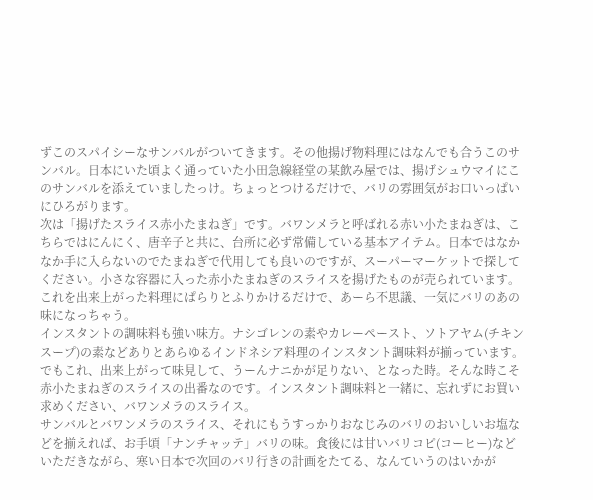ずこのスパイシーなサンバルがついてきます。その他揚げ物料理にはなんでも合うこのサンバル。日本にいた頃よく通っていた小田急線経堂の某飲み屋では、揚げシュウマイにこのサンバルを添えていましたっけ。ちょっとつけるだけで、バリの雰囲気がお口いっぱいにひろがります。
次は「揚げたスライス赤小たまねぎ」です。バワンメラと呼ばれる赤い小たまねぎは、こちらではにんにく、唐辛子と共に、台所に必ず常備している基本アイテム。日本ではなかなか手に入らないのでたまねぎで代用しても良いのですが、スーパーマーケットで探してください。小さな容器に入った赤小たまねぎのスライスを揚げたものが売られています。これを出来上がった料理にぱらりとふりかけるだけで、あーら不思議、一気にバリのあの味になっちゃう。
インスタントの調味料も強い味方。ナシゴレンの素やカレーペースト、ソトアヤム(チキンスープ)の素などありとあらゆるインドネシア料理のインスタント調味料が揃っています。でもこれ、出来上がって味見して、うーんナニかが足りない、となった時。そんな時こそ赤小たまねぎのスライスの出番なのです。インスタント調味料と一緒に、忘れずにお買い求めください、バワンメラのスライス。
サンバルとバワンメラのスライス、それにもうすっかりおなじみのバリのおいしいお塩などを揃えれば、お手頃「ナンチャッテ」バリの味。食後には甘いバリコピ(コーヒー)などいただきながら、寒い日本で次回のバリ行きの計画をたてる、なんていうのはいかが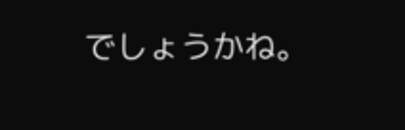でしょうかね。